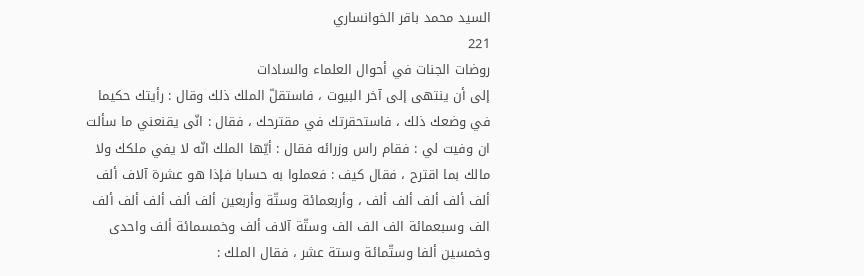السيد محمد باقر الخوانساري
221
روضات الجنات في أحوال العلماء والسادات
إلى أن ينتهى إلى آخر البيوت ، فاستقلّ الملك ذلك وقال : رأيتك حكيما في وضعك ذلك ، فاستحقرتك في مقترحك ، فقال : انّى يقنعني ما سألت ان وفيت لي : فقام راس وزرائه فقال : أيّها الملك انّه لا يفي ملكك ولا مالك بما اقترح ، فقال كيف : فعملوا به حسابا فإذا هو عشرة آلاف ألف ألف ألف ألف ألف ألف ، وأربعمائة وستّة وأربعين ألف ألف ألف ألف ألف الف وسبعمائة الف الف الف وستّة آلاف ألف وخمسمائة ألف واحدى وخمسين ألفا وستّمائة وستة عشر ، فقال الملك :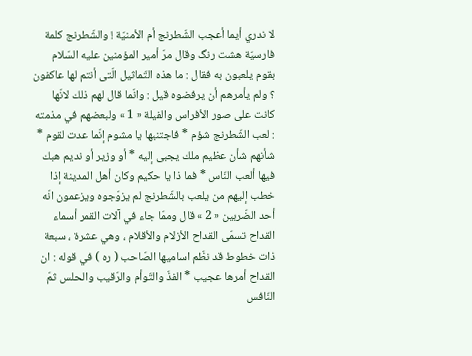لا ندري أيما أعجب الشّطرنج أم الأمنيّة ! والشّطرنج كلمة فارسيّة هشت رنگ وقال مرّ أمير المؤمنين عليه السّلام بقوم يلعبون به فقال : ما هذه التّماثيل الّتى أنتم لها عاكفون ؟ ولم يأمرهم أن يرفضوه قيل : وانّما قال لهم ذلك لانّها كانت على صور الأفراس والفيلة « 1 » ولبعضهم في مذمته : لعب الشّطرنج شؤم * فاجتنبها يا مشوم إنّما عدت لقوم * شأنهم شأن عظيم ملك يجبى إليه * أو وزير أو نديم هبك فيها ألعب النّاس * فما ذا يا حكيم وكان أهل المدينة إذا خطب إليهم من يلعب بالشّطرنج لم يزوّجوه ويزعمون انّه أحد الضّربين « 2 » قال وممّا جاء في آلات القمر أسماء القداح تسمّى القداح الأزلام والأقلام ، وهي عشرة ، سبعة ذات خطوط قد نظّم اساميها الصّاحب ( ره ) في قوله : ان القداح أمرها عجيب * الفذّ والتّوأم والرّقيب والحلس ثمّ النّافس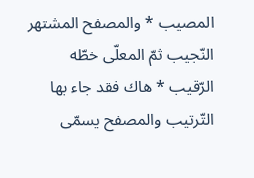المصيب * والمصفح المشتهر النّجيب ثمّ المعلّى خطّه الرّقيب * هاك فقد جاء بها التّرتيب والمصفح يسمّى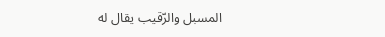المسبل والرّقيب يقال له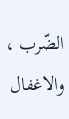الضّرب ، والاغفال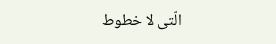الّتى لا خطوط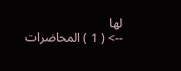لها
--> ( 1 ) المحاضرات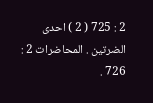2 : 725 ( 2 ) احدى الضرتين . المحاضرات 2 : 726 .